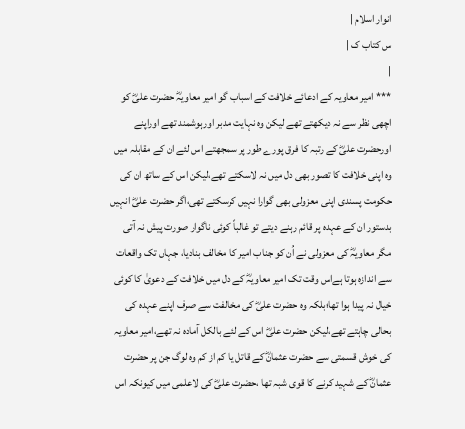انوار اسلام |
س کتاب ک |
|
*** امیر معاویہ کے ادعائے خلافت کے اسباب گو امیر معاویہؓ حضرت علیؓ کو اچھی نظر سے نہ دیکھتے تھے لیکن وہ نہایت مدبر اورہوشمند تھے اوراپنے اورحضرت علیؓ کے رتبہ کا فرق پورے طور پر سمجھتے اس لئے ان کے مقابلہ میں وہ اپنی خلافت کا تصور بھی دل میں نہ لاسکتے تھے،لیکن اس کے ساتھ ان کی حکومت پسندی اپنی معزولی بھی گوارا نہیں کرسکتے تھی،اگر حضرت علیؓ انہیں بدستور ان کے عہدہ پر قائم رہنے دیتے تو غالباً کوئی ناگوار صورت پیش نہ آتی مگر معاویہؓ کی معزولی نے اُن کو جناب امیر کا مخالف بنادیا، جہاں تک واقعات سے اندازہ ہوتا ہےاس وقت تک امیر معاویہؓ کے دل میں خلافت کے دعویٰ کا کوئی خیال نہ پیدا ہوا تھا؛بلکہ وہ حضرت علیؓ کی مخالفت سے صرف اپنے عہدہ کی بحالی چاہتے تھے،لیکن حضرت علیؓ اس کے لئے بالکل آمادہ نہ تھے،امیر معاویہ کی خوش قسمتی سے حضرت عثمانؓ کے قاتل یا کم از کم وہ لوگ جن پر حضرت عثمانؓ کے شہید کرنے کا قوی شبہ تھا ،حضرت علیؓ کی لاعلمی میں کیونکہ اس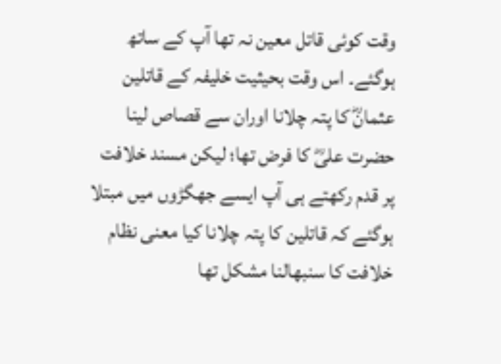وقت کوئی قاتل معین نہ تھا آپ کے ساتھ ہوگئے۔ اس وقت بحیثیت خلیفہ کے قاتلین عثمانؓ کا پتہ چلانا اوران سے قصاص لینا حضرت علیؓ کا فرض تھا؛ لیکن مسند خلافت پر قدم رکھتے ہی آپ ایسے جھگڑوں میں مبتلا ہوگئے کہ قاتلین کا پتہ چلانا کیا معنی نظام خلافت کا سنبھالنا مشکل تھا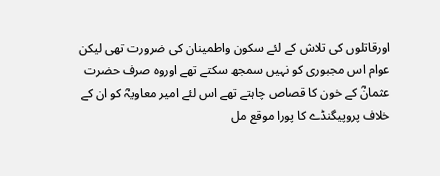اورقاتلوں کی تلاش کے لئے سکون واطمینان کی ضرورت تھی لیکن عوام اس مجبوری کو نہیں سمجھ سکتے تھے اوروہ صرف حضرت عثمانؓ کے خون کا قصاص چاہتے تھے اس لئے امیر معاویہؓ کو ان کے خلاف پروپیگنڈے کا پورا موقع مل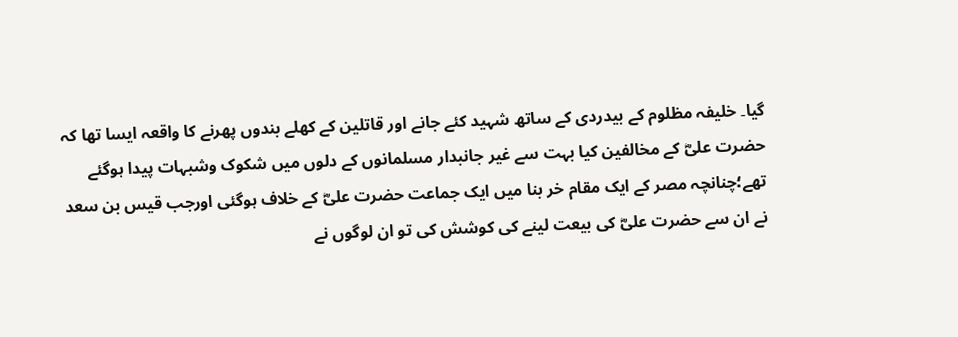گیا۔ خلیفہ مظلوم کے بیدردی کے ساتھ شہید کئے جانے اور قاتلین کے کھلے بندوں پھرنے کا واقعہ ایسا تھا کہ حضرت علیؓ کے مخالفین کیا بہت سے غیر جانبدار مسلمانوں کے دلوں میں شکوک وشبہات پیدا ہوگئے تھے؛چنانچہ مصر کے ایک مقام خر بنا میں ایک جماعت حضرت علیؓ کے خلاف ہوگئی اورجب قیس بن سعد نے ان سے حضرت علیؓ کی بیعت لینے کی کوشش کی تو ان لوگوں نے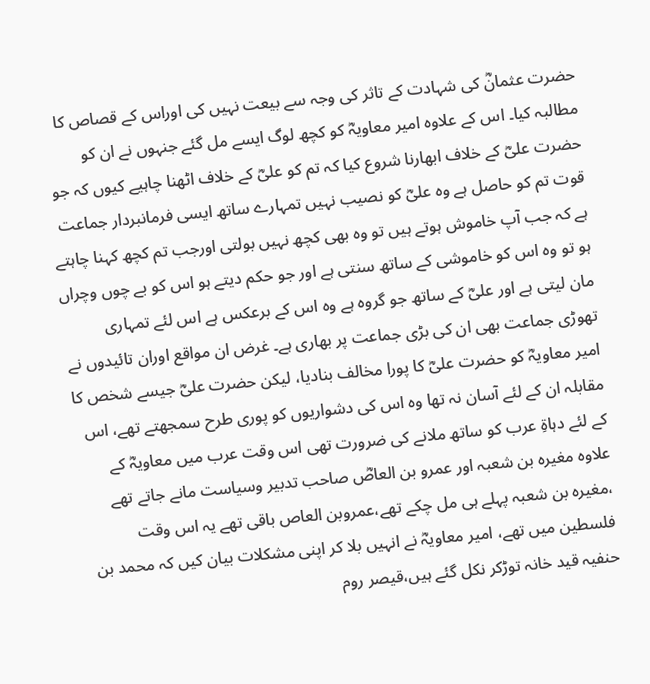حضرت عثمانؓ کی شہادت کے تاثر کی وجہ سے بیعت نہیں کی اوراس کے قصاص کا مطالبہ کیا۔ اس کے علاوہ امیر معاویہؓ کو کچھ لوگ ایسے مل گئے جنہوں نے ان کو حضرت علیؓ کے خلاف ابھارنا شروع کیا کہ تم کو علیؓ کے خلاف اٹھنا چاہیے کیوں کہ جو قوت تم کو حاصل ہے وہ علیؓ کو نصیب نہیں تمہارے ساتھ ایسی فرمانبردار جماعت ہے کہ جب آپ خاموش ہوتے ہیں تو وہ بھی کچھ نہیں بولتی اورجب تم کچھ کہنا چاہتے ہو تو وہ اس کو خاموشی کے ساتھ سنتی ہے اور جو حکم دیتے ہو اس کو بے چوں وچراں مان لیتی ہے اور علیؓ کے ساتھ جو گروہ ہے وہ اس کے برعکس ہے اس لئے تمہاری تھوڑی جماعت بھی ان کی بڑی جماعت پر بھاری ہے۔ غرض ان مواقع اوران تائیدوں نے امیر معاویہؓ کو حضرت علیؓ کا پورا مخالف بنادیا، لیکن حضرت علیؓ جیسے شخص کا مقابلہ ان کے لئے آسان نہ تھا وہ اس کی دشواریوں کو پوری طرح سمجھتے تھے، اس کے لئے دہاۃِ عرب کو ساتھ ملانے کی ضرورت تھی اس وقت عرب میں معاویہؓ کے علاوہ مغیرہ بن شعبہ اور عمرو بن العاصؓ صاحب تدبیر وسیاست مانے جاتے تھے ،مغیرہ بن شعبہ پہلے ہی مل چکے تھے،عمروبن العاص باقی تھے یہ اس وقت فلسطین میں تھے، امیر معاویہؓ نے انہیں بلا کر اپنی مشکلات بیان کیں کہ محمد بن حنفیہ قید خانہ توڑکر نکل گئے ہیں،قیصر روم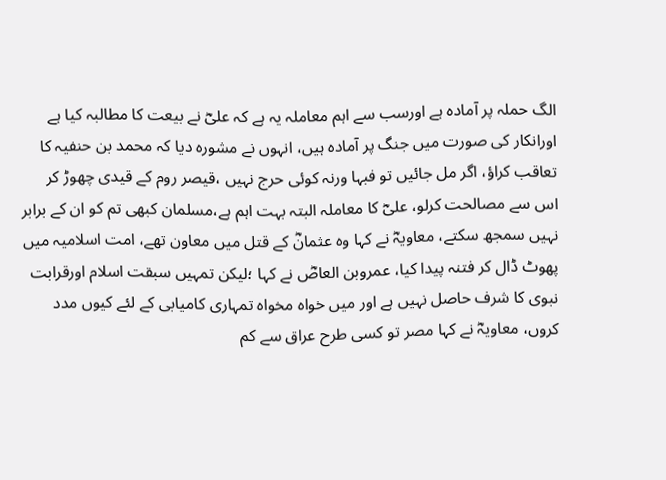الگ حملہ پر آمادہ ہے اورسب سے اہم معاملہ یہ ہے کہ علیؓ نے بیعت کا مطالبہ کیا ہے اورانکار کی صورت میں جنگ پر آمادہ ہیں، انہوں نے مشورہ دیا کہ محمد بن حنفیہ کا تعاقب کراؤ، اگر مل جائیں تو فبہا ورنہ کوئی حرج نہیں ،قیصر روم کے قیدی چھوڑ کر اس سے مصالحت کرلو، علیؓ کا معاملہ البتہ بہت اہم ہے،مسلمان کبھی تم کو ان کے برابر نہیں سمجھ سکتے، معاویہؓ نے کہا وہ عثمانؓ کے قتل میں معاون تھے، امت اسلامیہ میں پھوٹ ڈال کر فتنہ پیدا کیا، عمروبن العاصؓ نے کہا ؛لیکن تمہیں سبقت اسلام اورقرابت نبوی کا شرف حاصل نہیں ہے اور میں خواہ مخواہ تمہاری کامیابی کے لئے کیوں مدد کروں، معاویہؓ نے کہا مصر تو کسی طرح عراق سے کم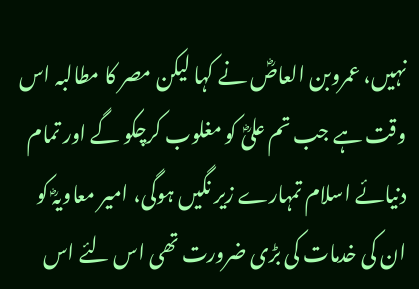نہیں، عمروبن العاصؓ نے کہا لیکن مصر کا مطالبہ اس وقت ہے جب تم علیؓ کو مغلوب کرچکو گے اور تمام دنیائے اسلام تمہارے زیر نگیں ہوگی، امیر معاویہؓ کو ان کی خدمات کی بڑی ضرورت تھی اس لئے اس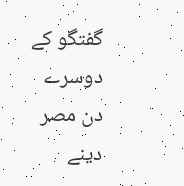گفتگو کے دوسرے دن مصر دینے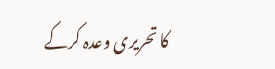کا تحریری وعدہ کرکے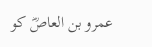عمرو بن العاصؓ کو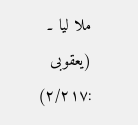ملا لیا ۔ (یعقوبی :۲/۲۱۷)